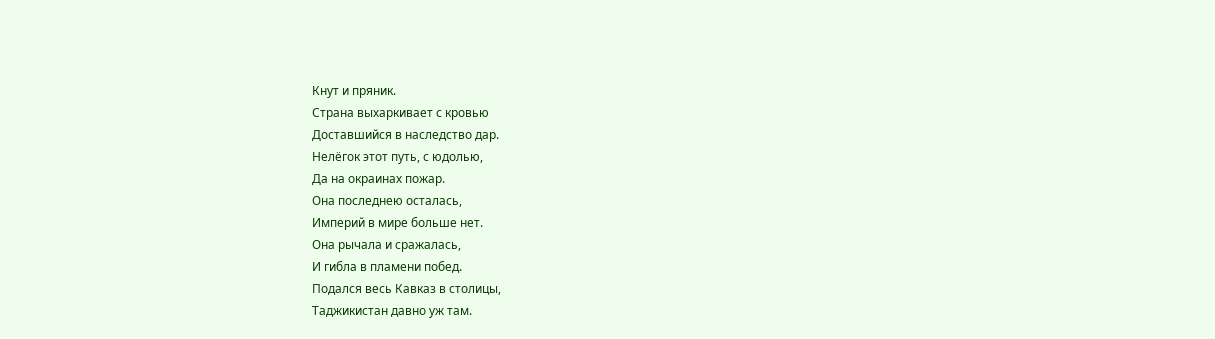Кнут и пряник.
Страна выхаркивает с кровью
Доставшийся в наследство дар.
Нелёгок этот путь, с юдолью,
Да на окраинах пожар.
Она последнею осталась,
Империй в мире больше нет.
Она рычала и сражалась,
И гибла в пламени побед.
Подался весь Кавказ в столицы,
Таджикистан давно уж там.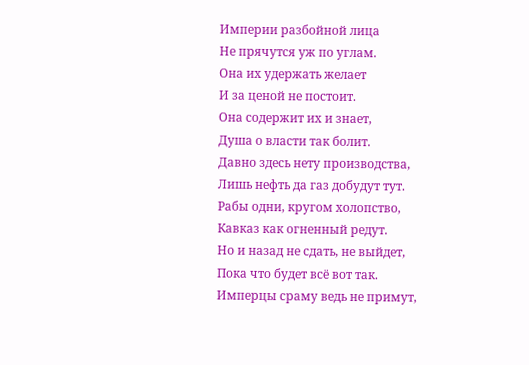Империи разбойной лица
Не прячутся уж по углам.
Она их удержать желает
И за ценой не постоит.
Она содержит их и знает,
Душа о власти так болит.
Давно здесь нету производства,
Лишь нефть да газ добудут тут.
Рабы одни, кругом холопство,
Кавказ как огненный редут.
Но и назад не сдать, не выйдет,
Пока что будет всё вот так.
Имперцы сраму ведь не примут,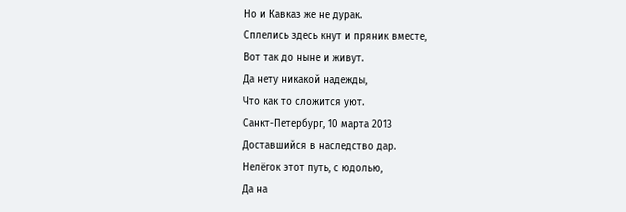Но и Кавказ же не дурак.
Сплелись здесь кнут и пряник вместе,
Вот так до ныне и живут.
Да нету никакой надежды,
Что как то сложится уют.
Санкт-Петербург, 10 марта 2013
Доставшийся в наследство дар.
Нелёгок этот путь, с юдолью,
Да на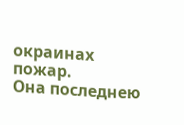окраинах пожар.
Она последнею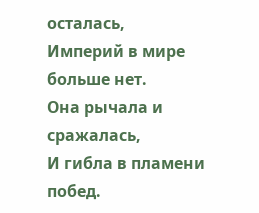осталась,
Империй в мире больше нет.
Она рычала и сражалась,
И гибла в пламени побед.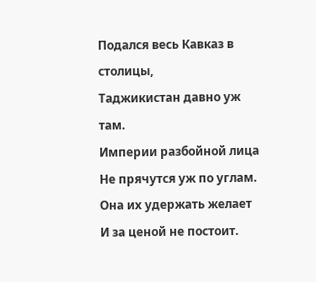Подался весь Кавказ в столицы,
Таджикистан давно уж там.
Империи разбойной лица
Не прячутся уж по углам.
Она их удержать желает
И за ценой не постоит.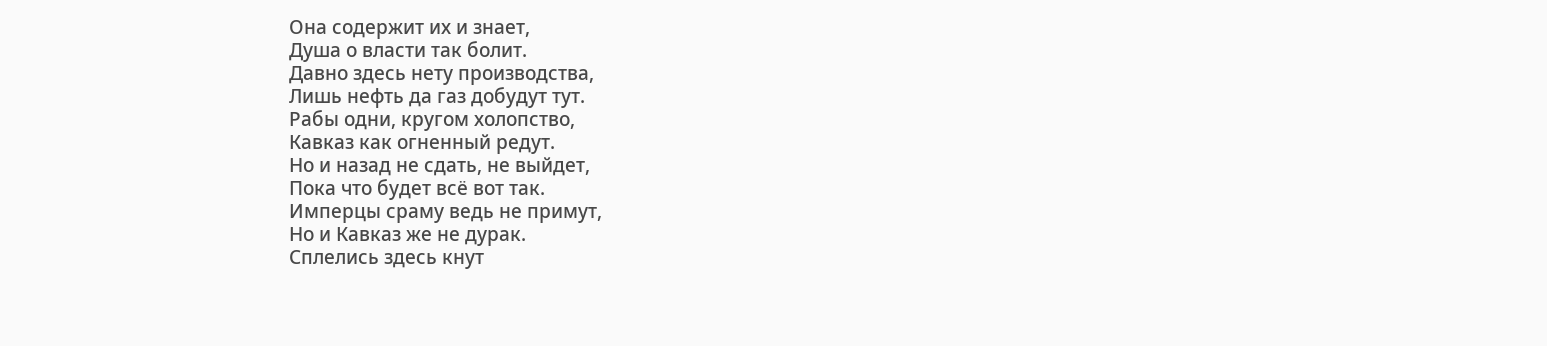Она содержит их и знает,
Душа о власти так болит.
Давно здесь нету производства,
Лишь нефть да газ добудут тут.
Рабы одни, кругом холопство,
Кавказ как огненный редут.
Но и назад не сдать, не выйдет,
Пока что будет всё вот так.
Имперцы сраму ведь не примут,
Но и Кавказ же не дурак.
Сплелись здесь кнут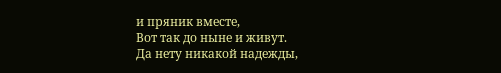и пряник вместе,
Вот так до ныне и живут.
Да нету никакой надежды,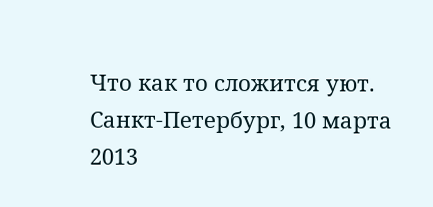Что как то сложится уют.
Санкт-Петербург, 10 марта 2013